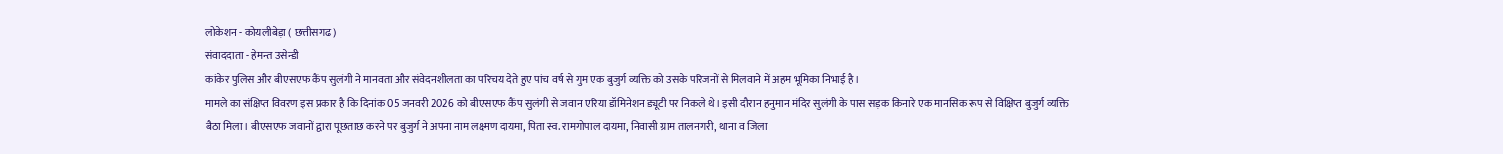लोकेशन - कोयलीबेड़ा ( छत्तीसगढ)
संवाददाता - हेमन्त उसेन्डी
कांकेर पुलिस और बीएसएफ कैंप सुलंगी ने मानवता और संवेदनशीलता का परिचय देते हुए पांच वर्ष से गुम एक बुजुर्ग व्यक्ति को उसके परिजनों से मिलवाने में अहम भूमिका निभाई है।
मामले का संक्षिप्त विवरण इस प्रकार है कि दिनांक 05 जनवरी 2026 को बीएसएफ कैंप सुलंगी से जवान एरिया डॉमिनेशन ड्यूटी पर निकले थे। इसी दौरान हनुमान मंदिर सुलंगी के पास सड़क किनारे एक मानसिक रूप से विक्षिप्त बुजुर्ग व्यक्ति बैठा मिला। बीएसएफ जवानों द्वारा पूछताछ करने पर बुजुर्ग ने अपना नाम लक्ष्मण दायमा, पिता स्व. रामगोपाल दायमा, निवासी ग्राम तालनगरी, थाना व जिला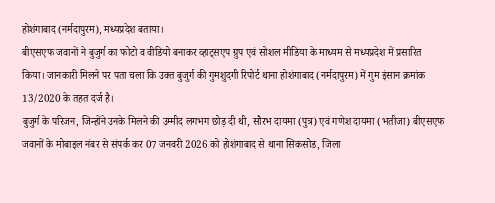होशंगाबाद (नर्मदापुरम), मध्यप्रदेश बताया।
बीएसएफ जवानों ने बुजुर्ग का फोटो व वीडियो बनाकर व्हाट्सएप ग्रुप एवं सोशल मीडिया के माध्यम से मध्यप्रदेश में प्रसारित किया। जानकारी मिलने पर पता चला कि उक्त बुजुर्ग की गुमशुदगी रिपोर्ट थाना होशंगाबाद (नर्मदापुरम) में गुम इंसान क्रमांक 13/2020 के तहत दर्ज है।
बुजुर्ग के परिजन, जिन्होंने उनके मिलने की उम्मीद लगभग छोड़ दी थी, सौरभ दायमा (पुत्र) एवं गणेश दायमा (भतीजा) बीएसएफ जवानों के मोबाइल नंबर से संपर्क कर 07 जनवरी 2026 को होशंगाबाद से थाना सिकसोड, जिला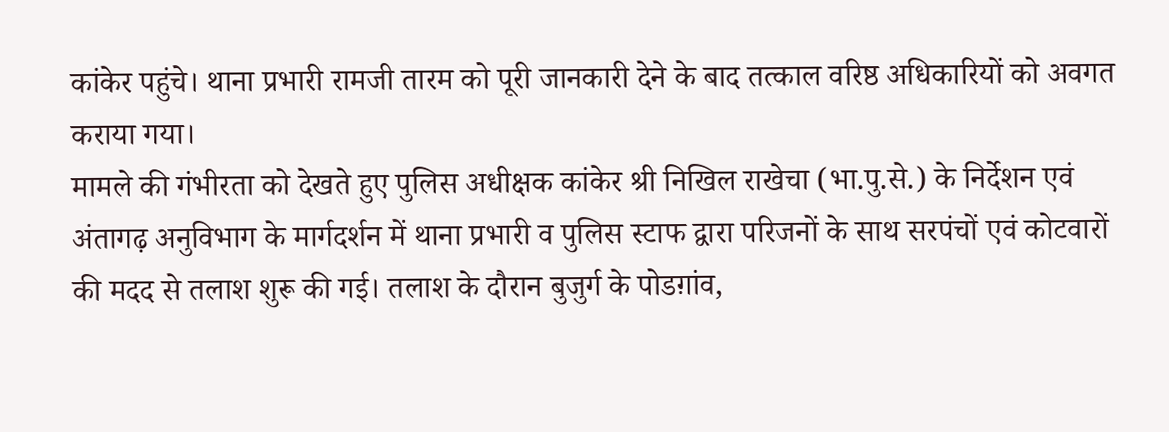कांकेर पहुंचे। थाना प्रभारी रामजी तारम को पूरी जानकारी देने के बाद तत्काल वरिष्ठ अधिकारियों को अवगत कराया गया।
मामले की गंभीरता को देखते हुए पुलिस अधीक्षक कांकेर श्री निखिल राखेचा (भा.पु.से.) के निर्देशन एवं अंतागढ़ अनुविभाग के मार्गदर्शन में थाना प्रभारी व पुलिस स्टाफ द्वारा परिजनों के साथ सरपंचों एवं कोटवारों की मदद से तलाश शुरू की गई। तलाश के दौरान बुजुर्ग के पोडग़ांव,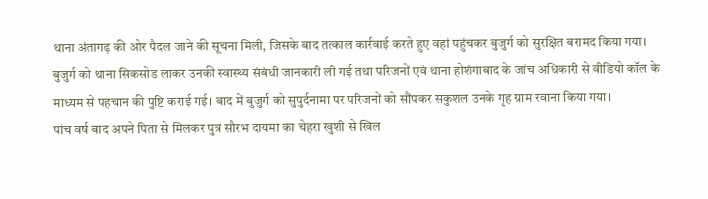थाना अंतागढ़ की ओर पैदल जाने की सूचना मिली, जिसके बाद तत्काल कार्रवाई करते हुए वहां पहुंचकर बुजुर्ग को सुरक्षित बरामद किया गया।
बुजुर्ग को थाना सिकसोड लाकर उनकी स्वास्थ्य संबंधी जानकारी ली गई तथा परिजनों एवं थाना होशंगाबाद के जांच अधिकारी से वीडियो कॉल के माध्यम से पहचान की पुष्टि कराई गई। बाद में बुजुर्ग को सुपुर्दनामा पर परिजनों को सौंपकर सकुशल उनके गृह ग्राम रवाना किया गया।
पांच वर्ष बाद अपने पिता से मिलकर पुत्र सौरभ दायमा का चेहरा खुशी से खिल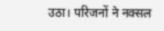उठा। परिजनों ने नक्सल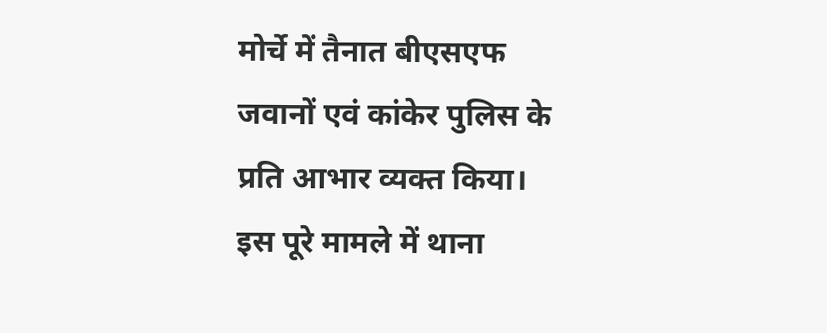मोर्चे में तैनात बीएसएफ जवानों एवं कांकेर पुलिस के प्रति आभार व्यक्त किया।
इस पूरे मामले में थाना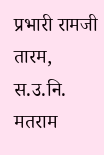प्रभारी रामजी तारम, स.उ.नि. मतराम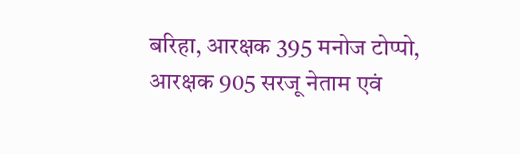बरिहा, आरक्षक 395 मनोज टोप्पो, आरक्षक 905 सरजू नेताम एवं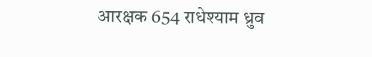आरक्षक 654 राधेश्याम ध्रुव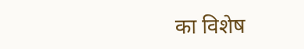का विशेष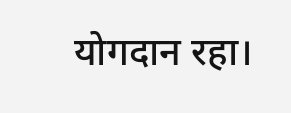योगदान रहा।